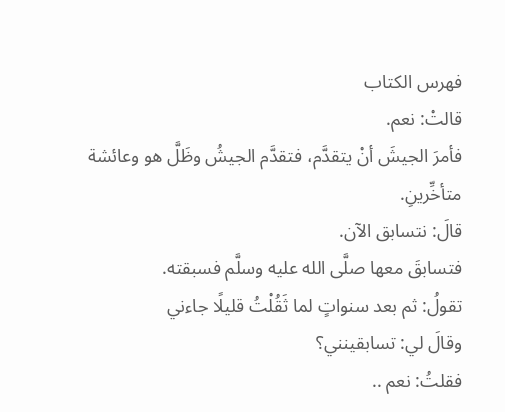فهرس الكتاب
قالتْ: نعم.
فأمرَ الجيشَ أنْ يتقدَّم، فتقدَّم الجيشُ وظَلَّ هو وعائشة متأخِّرينِ.
قالَ: نتسابق الآن.
فتسابقَ معها صلَّى الله عليه وسلَّم فسبقته.
تقولُ: ثم بعد سنواتٍ لما ثَقُلْتُ قليلًا جاءني
وقالَ لي: تسابقينني؟
فقلتُ: نعم ..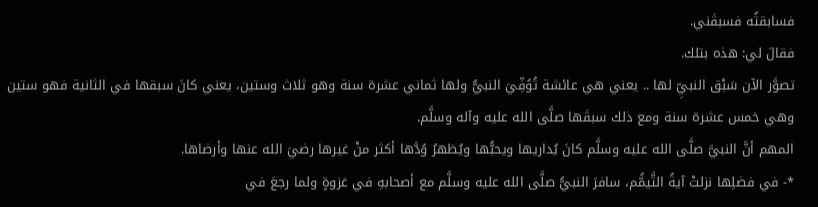فسابقتُه فسبقَني.
فقالَ لي: هذه بتلك.
تصوَّر الآن سَبْق النبيِّ لها .. يعني هي عائشة تُوُفِّيَ النبيُّ ولها ثماني عشرة سنة وهو ثلاث وستين، يعني كانَ سبقها في الثانية فهو ستين وهي خمس عشرة سنة ومع ذلك سبقَها صلَّى الله عليه وآله وسلَّم.
المهم أنَّ النبيَّ صلَّى الله عليه وسلَّم كانَ يُداريها ويحبُّها ويُظهرُ وُدَّها أكثر منْ غيرها رضيَ الله عنها وأرضاها.
*- في فضلِها نزلتْ آيةُ التَّيمُّم، سافرَ النبيُّ صلَّى الله عليه وسلَّم مع أصحابهِ في غزوةٍ ولما رجعَ في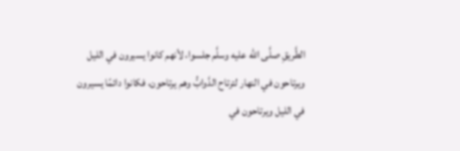الطَّريقِ صلَّى الله عليه وسلَّم جلسوا، لأنهم كانوا يسيرون في الليل ويرتاحون في النهار لترتاح الدَّوابُّ وهم يرتاحون، فكانوا دائمًا يسيرون في الليل ويرتاحون في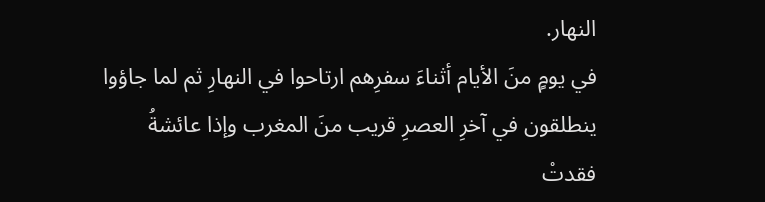النهار.
في يومٍ منَ الأيام أثناءَ سفرِهم ارتاحوا في النهارِ ثم لما جاؤوا ينطلقون في آخرِ العصرِ قريب منَ المغرب وإذا عائشةُ فقدتْ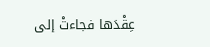عِقْدَها فجاءتْ إلى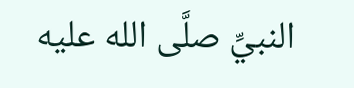النبيِّ صلَّى الله عليه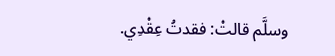وسلَّم قالتْ: فقدتُ عِقْدِي.